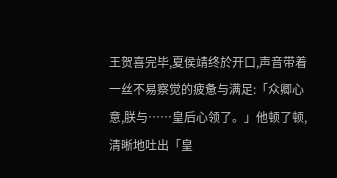王贺喜完毕,夏侯靖终於开口,声音带着一丝不易察觉的疲惫与满足:「众卿心意,朕与……皇后心领了。」他顿了顿,清晰地吐出「皇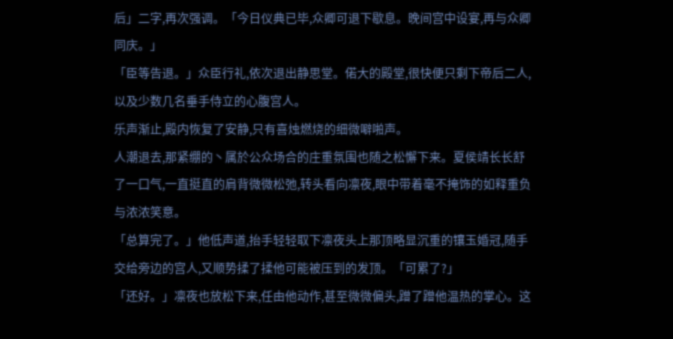后」二字,再次强调。「今日仪典已毕,众卿可退下歇息。晚间宫中设宴,再与众卿同庆。」
「臣等告退。」众臣行礼,依次退出静思堂。偌大的殿堂,很快便只剩下帝后二人,以及少数几名垂手侍立的心腹宫人。
乐声渐止,殿内恢复了安静,只有喜烛燃烧的细微噼啪声。
人潮退去,那紧绷的丶属於公众场合的庄重氛围也随之松懈下来。夏侯靖长长舒了一口气,一直挺直的肩背微微松弛,转头看向凛夜,眼中带着毫不掩饰的如释重负与浓浓笑意。
「总算完了。」他低声道,抬手轻轻取下凛夜头上那顶略显沉重的镶玉婚冠,随手交给旁边的宫人,又顺势揉了揉他可能被压到的发顶。「可累了?」
「还好。」凛夜也放松下来,任由他动作,甚至微微偏头,蹭了蹭他温热的掌心。这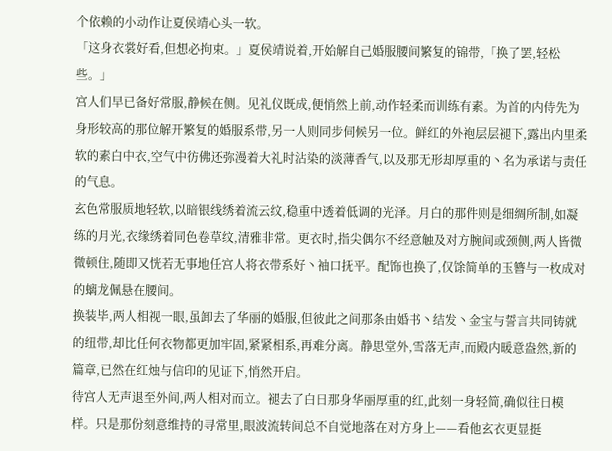个依赖的小动作让夏侯靖心头一软。
「这身衣裳好看,但想必拘束。」夏侯靖说着,开始解自己婚服腰间繁复的锦带,「换了罢,轻松些。」
宫人们早已备好常服,静候在侧。见礼仪既成,便悄然上前,动作轻柔而训练有素。为首的内侍先为身形较高的那位解开繁复的婚服系带,另一人则同步伺候另一位。鲜红的外袍层层褪下,露出内里柔软的素白中衣,空气中彷佛还弥漫着大礼时沾染的淡薄香气,以及那无形却厚重的丶名为承诺与责任的气息。
玄色常服质地轻软,以暗银线绣着流云纹,稳重中透着低调的光泽。月白的那件则是细绸所制,如凝练的月光,衣缘绣着同色卷草纹,清雅非常。更衣时,指尖偶尔不经意触及对方腕间或颈侧,两人皆微微顿住,随即又恍若无事地任宫人将衣带系好丶袖口抚平。配饰也换了,仅馀简单的玉簪与一枚成对的螭龙佩悬在腰间。
换装毕,两人相视一眼,虽卸去了华丽的婚服,但彼此之间那条由婚书丶结发丶金宝与誓言共同铸就的纽带,却比任何衣物都更加牢固,紧紧相系,再难分离。静思堂外,雪落无声,而殿内暖意盎然,新的篇章,已然在红烛与信印的见证下,悄然开启。
待宫人无声退至外间,两人相对而立。褪去了白日那身华丽厚重的红,此刻一身轻简,确似往日模样。只是那份刻意维持的寻常里,眼波流转间总不自觉地落在对方身上——看他玄衣更显挺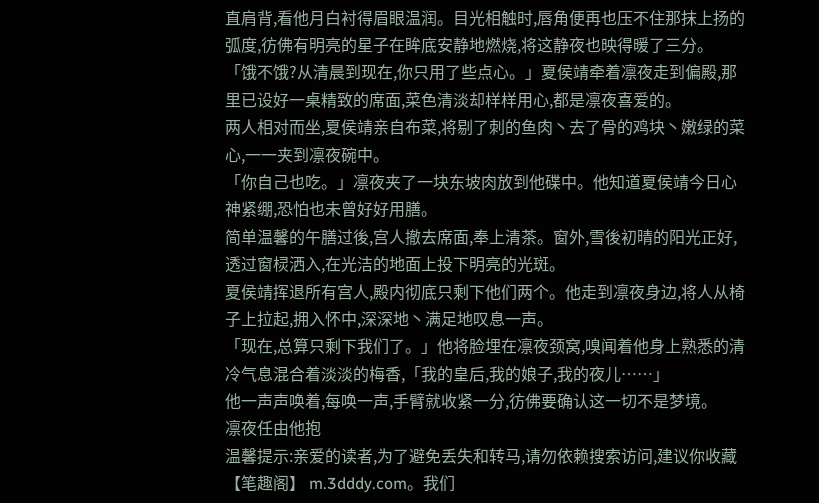直肩背,看他月白衬得眉眼温润。目光相触时,唇角便再也压不住那抹上扬的弧度,彷佛有明亮的星子在眸底安静地燃烧,将这静夜也映得暖了三分。
「饿不饿?从清晨到现在,你只用了些点心。」夏侯靖牵着凛夜走到偏殿,那里已设好一桌精致的席面,菜色清淡却样样用心,都是凛夜喜爱的。
两人相对而坐,夏侯靖亲自布菜,将剔了刺的鱼肉丶去了骨的鸡块丶嫩绿的菜心,一一夹到凛夜碗中。
「你自己也吃。」凛夜夹了一块东坡肉放到他碟中。他知道夏侯靖今日心神紧绷,恐怕也未曾好好用膳。
简单温馨的午膳过後,宫人撤去席面,奉上清茶。窗外,雪後初晴的阳光正好,透过窗棂洒入,在光洁的地面上投下明亮的光斑。
夏侯靖挥退所有宫人,殿内彻底只剩下他们两个。他走到凛夜身边,将人从椅子上拉起,拥入怀中,深深地丶满足地叹息一声。
「现在,总算只剩下我们了。」他将脸埋在凛夜颈窝,嗅闻着他身上熟悉的清冷气息混合着淡淡的梅香,「我的皇后,我的娘子,我的夜儿……」
他一声声唤着,每唤一声,手臂就收紧一分,彷佛要确认这一切不是梦境。
凛夜任由他抱
温馨提示:亲爱的读者,为了避免丢失和转马,请勿依赖搜索访问,建议你收藏【笔趣阁】 m.3dddy.com。我们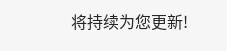将持续为您更新!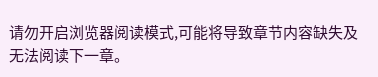请勿开启浏览器阅读模式,可能将导致章节内容缺失及无法阅读下一章。